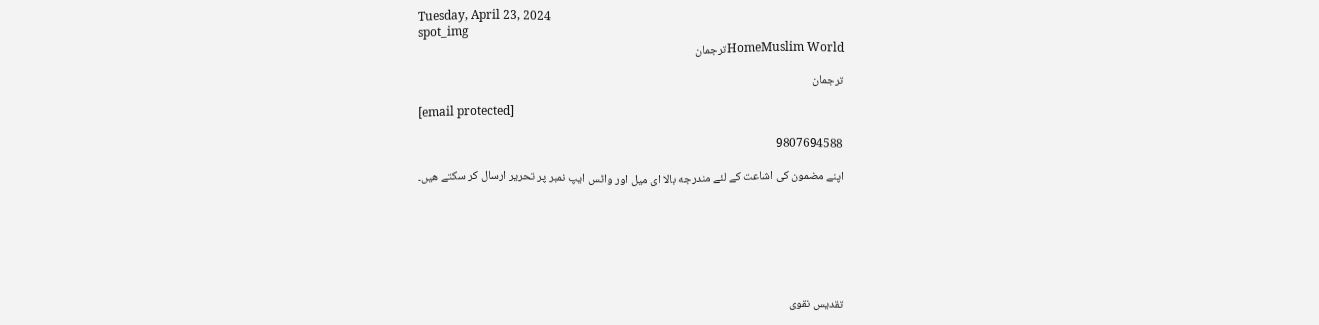Tuesday, April 23, 2024
spot_img
HomeMuslim Worldترجمان

ترجمان

[email protected]

9807694588

اپنے مضمون كی اشاعت كے لئے مندرجه بالا ای میل اور واٹس ایپ نمبر پر تحریر ارسال كر سكتے هیں۔







تقدیس نقوی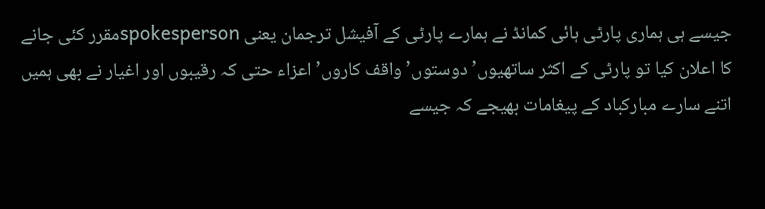جیسے ہی ہماری پارٹی ہائی کمانڈ نے ہمارے پارٹی کے آفیشل ترجمان یعنی spokespersonمقرر کئی جانے کا اعلان کیا تو پارٹی کے اکثر ساتھیوں’ دوستوں’ واقف کاروں’ اعزاء حتی کہ رقیبوں اور اغیار نے بھی ہمیں اتنے سارے مبارکباد کے پیغامات بھیجے کہ جیسے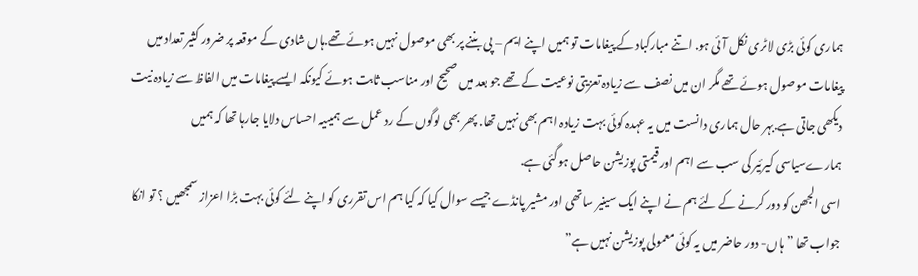ہماری کوئی بڑی لاٹری نکل آئی ہو. اتنے مبارکباد کے پیغامات تو ہمیں اپنے ایم – پی بننے پر بھی موصول نہیں ہوئے تھے.ہاں شادی کے موقعہ پر ضرور کثیر تعداد میں پیغامات موصول ہوئے تھے مگر ان میں نصف سے زیادہ تعزیتی نوعیت کے تھے جو بعد میں صحیح اور مناسب ثابت ہوئے کیونکہ ایسے پیغامات میں الفاظ سے زیادہ نیت دیکھی جاتی ہے.بہر حال ہماری دانست میں یہ عہدہ کوئی بہت زیادہ اہم بھی نہیں تھا. پھر بھی لوگوں کے رد عمل سے ہمیںیہ احساس دلایا جارہا تھا کہ ہمیں ہمارےسیاسی کیرئیر کی سب سے اہم اور قیمتی پوزیشن حاصل ہوگئی ہے.
اسی الجھن کو دور کرنے کے لئے ہم نے اپنے ایک سینیر ساتھی اور مشیر پانڈے جیسے سوال کیا کہ کیا ہم اس تقرری کو اپنے لئے کوئی بہت بڑا اعزاز سمجھیں ؟ تو انکا جواب تھا ” ہاں- دور حاضر میں یہ کوئی معمولی پوزیشن نہیں ہے”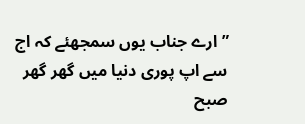” ارے جناب یوں سمجھئے کہ اج سے اپ پوری دنیا میں گھر گھر صبح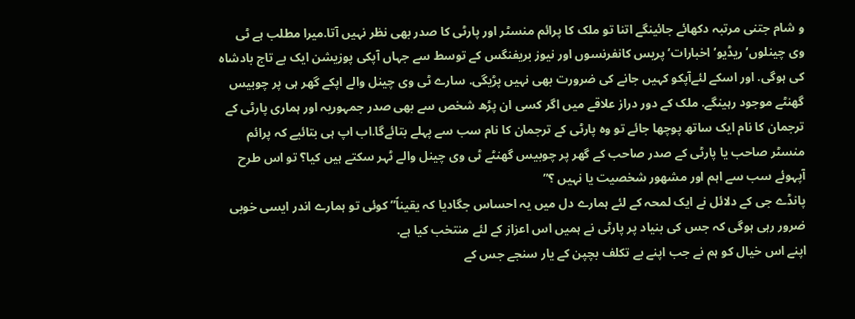و شام جتنی مرتبہ دکھائے جائینگے اتنا تو ملک کا پرائم منسٹر اور پارٹی کا صدر بھی نظر نہیں آتا.میرا مطلب ہے ٹی وی چینلوں’ ریڈیو’ اخبارات’ پریس کانفرنسوں اور نیوز بریفنگس کے توسط سے جہاں آپکی پوزیشن ایک بے تاج بادشاہ کی ہوگی. اور اسکے لئےآپکو کہیں جانے کی ضرورت بھی نہیں پڑیگی. سارے ٹی وی چینل والے اپکے گھر ہی پر چوبیس گھنٹے موجود رہینگے. ملک کے دور دراز علاقے میں اگر کسی ان پڑھ شخص سے بھی صدر جمہوریہ اور ہماری پارٹی کے ترجمان کا نام ایک ساتھ پوچھا جائے تو وہ پارٹی کے ترجمان کا نام سب سے پہلے بتائےگا.اب اپ ہی بتائیے کہ پرائم منسٹر صاحب یا پارٹی کے صدر صاحب کے گھر پر چوبیس گھنٹے ٹی وی چینل والے ٹہر سکتے ہیں کیا؟ تو اس طرح آپہوئے سب سے اہم اور مشھور شخصیت یا نہیں ؟”
پانڈے جی کے دلائل نے ایک لمحہ کے لئے ہمارے دل میں یہ احساس جگادیا کہ یقیناً” کوئی تو ہمارے اندر ایسی خوبی ضرور رہی ہوگی کہ جس کی بنیاد پر پارٹی نے ہمیں اس اعزاز کے لئے منتخب کیا ہے.
اپنے اس خیال کو ہم نے جب اپنے بے تکلف بچپن کے یار سنجے جس کے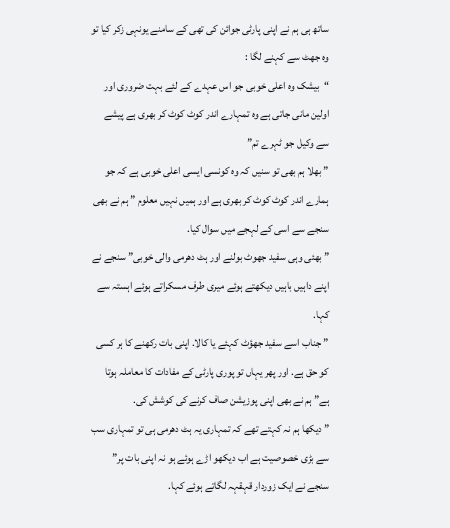ساتھ ہی ہم نے اپنی پارٹی جوائن کی تھی کے سامنے یونہی زکر کیا تو وہ جھٹ سے کہنے لگا :
“بیشک وہ اعلی خوبی جو اس عہدے کے لئے بہت ضروری اور اولین مانی جاتی ہے وہ تمہارے اندر کوٹ کوٹ کر بھری ہے پیشے سے وکیل جو ٹہرے تم”
” بھلا ہم بھی تو سنیں کہ وہ کونسی ایسی اعلی خوبی ہے کہ جو ہمارے اندر کوٹ کوٹ کر بھری ہے اور ہمیں نہیں معلوم ” ہم نے بھی سنجے سے اسی کے لہجے میں سوال کیا.
” بھئی وہی سفید جھوٹ بولنے اور ہٹ دھرمی والی خوبی” سنجے نے اپنے داہیں باہیں دیکھتے ہوئے میری طرف مسکراتے ہوئے اہستہ سے کہا.
” جناب اسے سفید جھؤٹ کہئے یا کالا. اپنی بات رکھنے کا ہر کسی کو حق ہے. اور پھر یہاں تو پوری پارٹی کے مفادات کا معاملہ ہوتا ہے” ہم نے بھی اپنی پوزیشن صاف کرنے کی کوشش کی.
” دیکھا ہم نہ کہتے تھے کہ تمہاری یہ ہٹ دھرمی ہی تو تمہاری سب سے بڑی خصوصیت ہے اب دیکھو اڑے ہوئے ہو نہ اپنی بات پر” سنجے نے ایک زوردار قہقہہ لگاتے ہوئے کہا.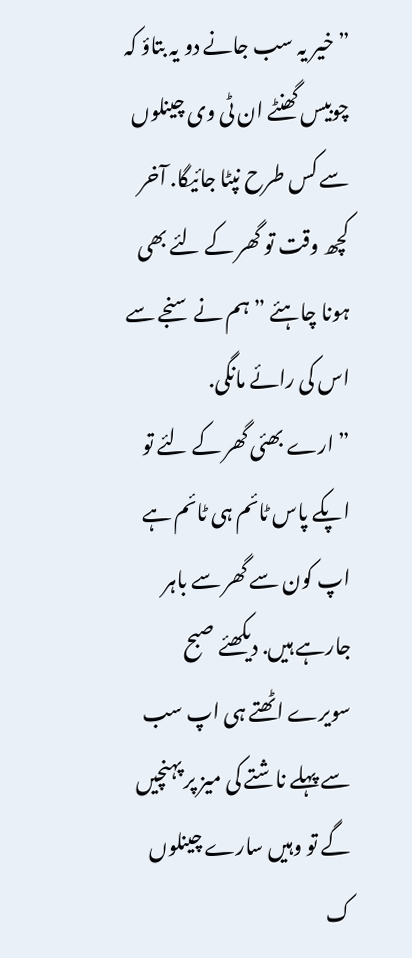” خیر یہ سب جانے دو یہ بتاؤ کہ چوبیس گھنٹے ان ٹی وی چینلوں سے کس طرح نپٹا جائیگا. آخر کچھ وقت تو گھر کے لئے بھی ہونا چاہئے ” ہم نے سنجے سے اس کی رائے مانگی.
” ارے بھئی گھر کے لئے تو اپکے پاس ٹائم ہی ٹائم ہے اپ کون سے گھر سے باہر جارہے ہیں. دیکھئے صبح سویرے اٹھتے ہی اپ سب سے پہلے ناشتے کی میز پر پہنچیں گے تو وہیں سارے چینلوں ک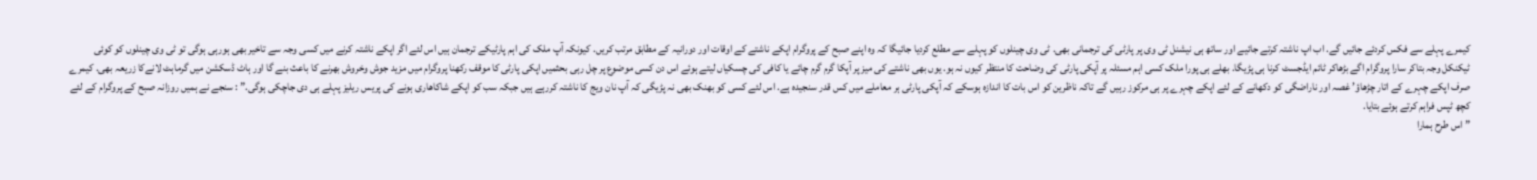کیمرے پہلے سے فکس کردئے جائیں گے. اب اپ ناشتہ کرتے جائیے اور ساتھ ہی نیشنل ٹی وی پر پارٹی کی ترجمانی بھی. ٹی وی چینلوں کو پہلے سے مطلع کردیا جائیگا کہ وہ اپنے صبح کے پروگرام اپکے ناشتے کے اوقات اور دورانیہ کے مطابق مرتب کریں. کیونکہ آپ ملک کی اہم پارٹیکے ترجمان ہیں اس لئے اگر اپکے ناشتہ کرنے میں کسی وجہ سے تاخیر بھی ہورہی ہوگی تو ٹی وی چینلوں کو کوئی ٹیکنکل وجہ بتاکر سارا پروگرام اگے بڑھاکر ٹائم ایڈجسٹ کرنا ہی پڑیگا. بھلے ہی پورا ملک کسی اہم مسئلہ پر آپکی پارٹی کی وضاحت کا منتظر کیوں نہ ہو. یوں بھی ناشتے کی میز پر آپکا گرم گرم چائے یا کافی کی چسکیاں لیتے ہوئے اس دن کسی موضوع پر چل رہی بحثمیں اپکی پارٹی کا موقف رکھنا پروگرام میں مزید جوش وخروش بھرنے کا باعث بنے گا اور ہاٹ ڈسکشن میں گرماہٹ لانےکا زریعہ بھی. کیمرے صرف اپکے چہرے کے اتار چڑھاؤ’ غصہ اور ناراضگی کو دکھانے کے لئے اپکے چہرے پر ہی مرکوز رہیں گے تاکہ ناظرین کو اس بات کا اندازہ ہوسکے کہ آپکی پارٹی ہر معاملے میں کس قدر سنجیدہ ہے. اس لئے کسی کو بھنک بھی نہ پڑیگی کہ آپ نان ویج کا ناشتہ کررہے ہیں جبکہ سب کو اپکے شاکاھاری ہونے کی پریس ریلیز پہلے ہی دی جاچکی ہوگی.” : سنجے نے ہمیں روزانہ صبح کے پروگرام کے لئے کچھ ٹپس فراہم کرتے ہوئے بتایا.
” اس طرح ہمارا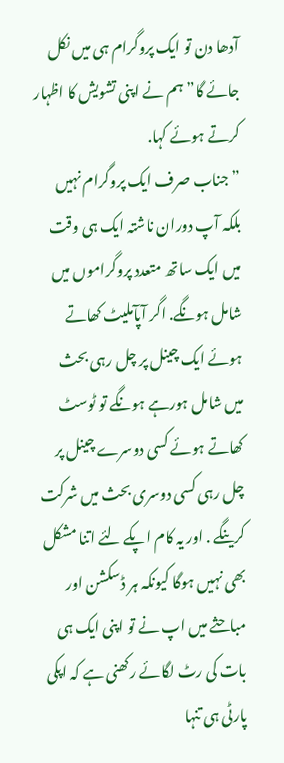آدھا دن تو ایک پروگرام ہی میں نکل جائے گا” ہم نے اپنی تشویش کا اظہار کرتے ہوئے کہا.
” جناب صرف ایک پروگرام نہیں بلکہ آپ دوران ناشتہ ایک ہی وقت میں ایک ساتھ متعدد پروگراموں میں شامل ہونگے. اگر آپآملیٹ کھاتے ہوئے ایک چینل پر چل رہی بحث میں شامل ہورہے ہونگے تو ٹوسٹ کھاتے ہوئے کسی دوسرے چینل پر چل رہی کسی دوسری بحث میں شرکت کرینگے . اور یہ کام اپکے لئے اتنا مشکل بھی نہیں ہوگا کیونکہ ہر ڈسکشن اور مباحثے میں اپ نے تو اپنی ایک ہی بات کی رٹ لگائے رکھنی ہے کہ اپکی پارٹی ہی تنہا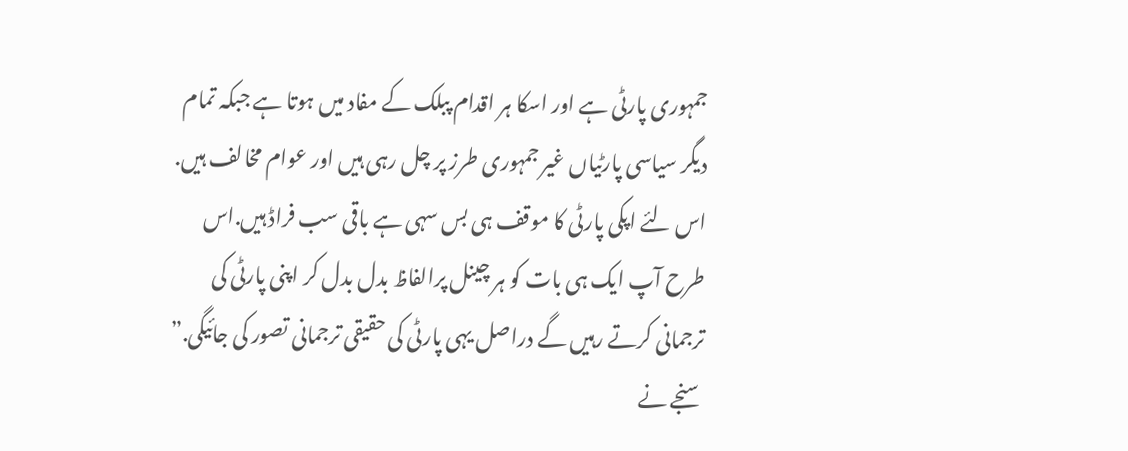جمہوری پارٹی ہے اور اسکا ہر اقدام پبلک کے مفاد میں ہوتا ہے جبکہ تمام دیگر سیاسی پارٹیاں غیر جمہوری طرز پر چل رہی ہیں اور عوام مخالف ہیں. اس لئے اپکی پارٹی کا موقف ہی بس سہی ہے باقی سب فراڈ ہیں.اس طرح آپ ایک ہی بات کو ہر چینل پرالفاظ بدل بدل کر اپنی پارٹی کی ترجمانی کرتے رہیں گے دراصل یہی پارٹی کی حقیقی ترجمانی تصور کی جائیگی.” سنجے نے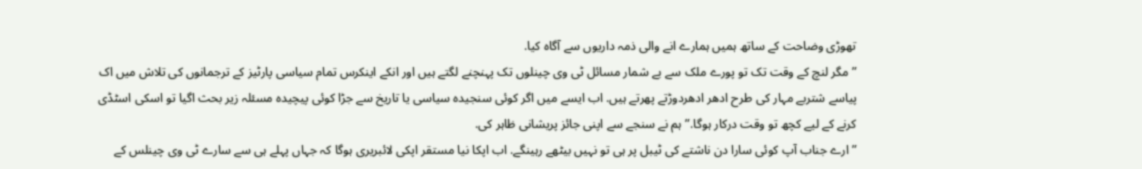تھوڑی وضاحت کے ساتھ ہمیں ہمارے انے والی ذمہ داریوں سے آگاہ کیا.
” مگر لنچ کے وقت تک تو پورے ملک سے بے شمار مسائل ٹی وی چینلوں تک پہنچنے لگتے ہیں اور انکے اینکرس تمام سیاسی پارٹیز کے ترجمانوں کی تلاش میں اک پیاسے شتربے مہار کی طرح ادھر ادھردوڑتے پھرتے ہیں. اب ایسے میں اگر کوئی سنجیدہ سیاسی یا تاریخ سے جڑا کوئی پیچیدہ مسئلہ زیر بحث اگیا تو اسکی اسٹڈی کرنے کے لیے کچھ تو وقت درکار ہوگا.” ہم نے سنجے سے اپنی جائز پریشانی ظاہر کی.
” ارے جناب آپ کوئی سارا دن ناشتے کی ٹیبل پر ہی تو نہیں بیٹھے رہینگے. اب اپکا نیا مستقر اپکی لائبریری ہوگا کہ جہاں پہلے ہی سے سارے ٹی وی چینلس کے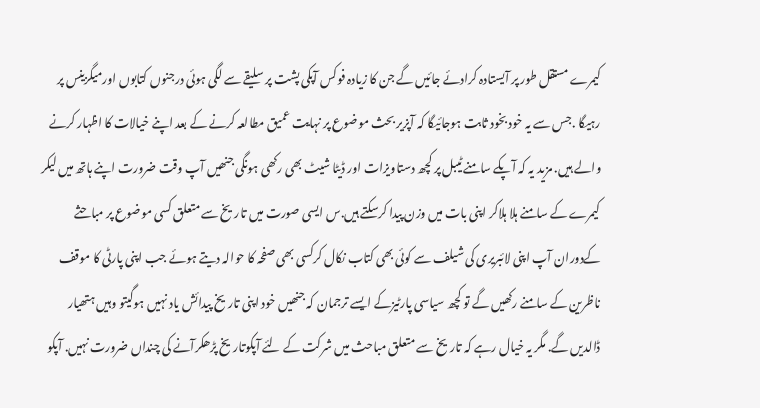کیمرے مستقل طور پر آیستادہ کرادئے جائیں گے جن کا زیادہ فوکس آپکی پشت پر سلیقے سے لگی ہوئی درجنوں کتابوں اورمیگزینس پر رہیگا .جس سے یہ خود بخود ثابت ہوجائیگا کہ آپزیر بحث موضوع پر نہایت عمیق مطالعہ کرنے کے بعد اپنے خیالات کا اظہار کرنے والے ہیں. مزید یہ کہ آپکے سامنے ٹیبل پر کچھ دستاویزات اور ڈیٹا شیٹ بھی رکھی ہونگی جنھیں آپ وقت ضرورت اپنے ہاتھ میں لیکر کیمرے کے سامنے ہلا ہلاکر اپنی بات میں وزن پیدا کرسکتے ہیں.س ایسی صورت میں تاریخ سے متعلق کسی موضوع پر مباحثے کےدوران آپ اپنی لائبریری کی شیلف سے کوئی بھی کتاب نکال کرکسی بھی صفحہ کا حوالہ دیتے ہوئے جب اپنی پارٹی کا موقف ناظرین کے سامنے رکھیں گے تو کچھ سیاسی پارٹیزکے ایسے ترجمان کہ جنھیں خود اپنی تاریخ پیدائش یاد نہیں ہوگیتو وہیں ہتھیار ڈالدیں گے. مگر یہ خیال رہے کہ تاریخ سے متعلق مباحث میں شرکت کے لئے آپکوتاریخ پڑھکرآنے کی چنداں ضرورت نہیں. آپکو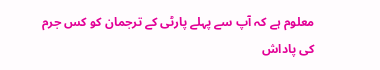معلوم ہے کہ آپ سے پہلے پارٹی کے ترجمان کو کس جرم کی پاداش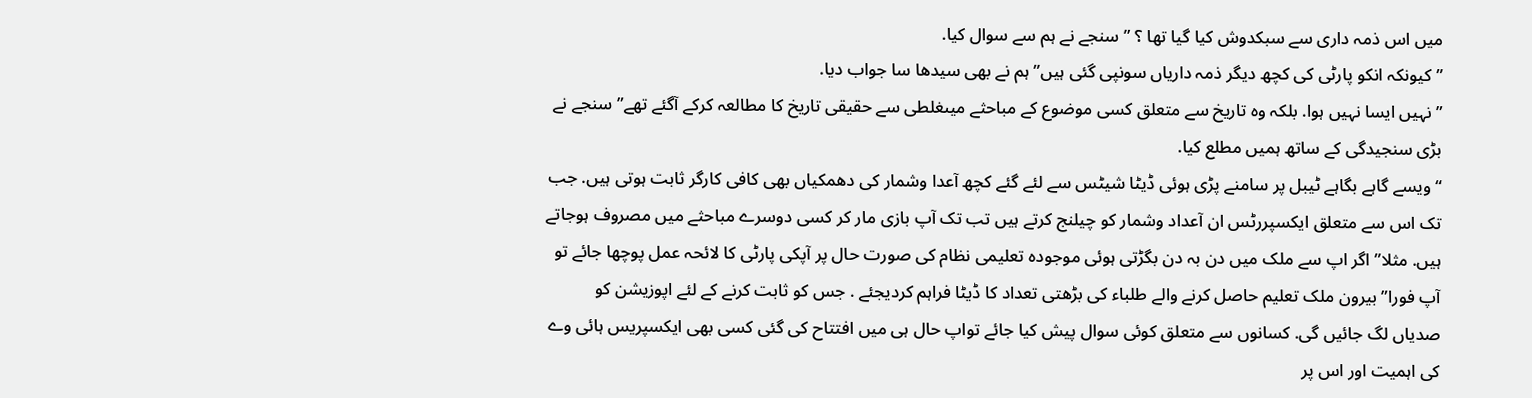میں اس ذمہ داری سے سبکدوش کیا گیا تھا ؟ ” سنجے نے ہم سے سوال کیا.
” کیونکہ انکو پارٹی کی کچھ دیگر ذمہ داریاں سونپی گئی ہیں” ہم نے بھی سیدھا سا جواب دیا.
” نہیں ایسا نہیں ہوا. بلکہ وہ تاریخ سے متعلق کسی موضوع کے مباحثے میںغلطی سے حقیقی تاریخ کا مطالعہ کرکے آگئے تھے” سنجے نے بڑی سنجیدگی کے ساتھ ہمیں مطلع کیا.
“ویسے گاہے بگاہے ٹیبل پر سامنے پڑی ہوئی ڈیٹا شیٹس سے لئے گئے کچھ آعدا وشمار کی دھمکیاں بھی کافی کارگر ثابت ہوتی ہیں. جب تک اس سے متعلق ایکسپررٹس ان آعداد وشمار کو چیلنج کرتے ہیں تب تک آپ بازی مار کر کسی دوسرے مباحثے میں مصروف ہوجاتے ہیں. مثلا” اگر اپ سے ملک میں دن بہ دن بگڑتی ہوئی موجودہ تعلیمی نظام کی صورت حال پر آپکی پارٹی کا لائحہ عمل پوچھا جائے تو آپ فورا” بیرون ملک تعلیم حاصل کرنے والے طلباء کی بڑھتی تعداد کا ڈیٹا فراہم کردیجئے . جس کو ثابت کرنے کے لئے اپوزیشن کو صدیاں لگ جائیں گی. کسانوں سے متعلق کوئی سوال پیش کیا جائے تواپ حال ہی میں افتتاح کی گئی کسی بھی ایکسپریس ہائی وے کی اہمیت اور اس پر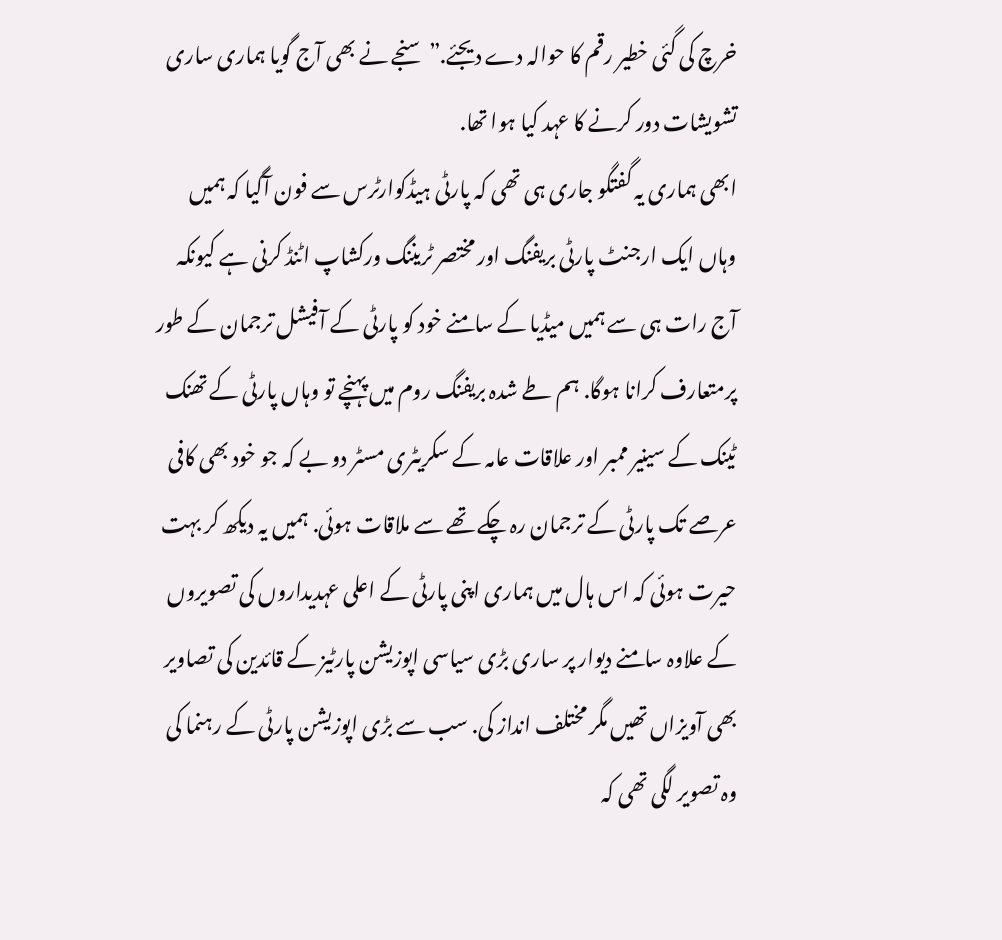خرچ کی گئی خطیر رقم کا حوالہ دے دیجئے.” سنجے نے بھی آج گویا ہماری ساری تشویشات دور کرنے کا عہد کیا ہوا تھا.
ابھی ہماری یہ گفتگو جاری ہی تھی کہ پارٹی ہیڈکوارٹرس سے فون آگیا کہ ہمیں وہاں ایک ارجنٹ پارٹی بریفنگ اور مختصر ٹریننگ ورکشاپ اٹنڈ کرنی ہے کیونکہ آج رات ہی سے ہمیں میڈیا کے سامنے خود کو پارٹی کے آفیشل ترجمان کے طور پرمتعارف کرانا ہوگا. ہم طے شدہ بریفنگ روم میں پہنچے تو وہاں پارٹی کے تھنک ٹینک کے سینیر ممبر اور علاقات عامہ کے سکریٹری مسٹر دو بے کہ جو خود بھی کافی عرصے تک پارٹی کے ترجمان رہ چکے تھے سے ملاقات ہوئی. ہمیں یہ دیکھ کر بہت حیرت ہوئی کہ اس ہال میں ہماری اپنی پارٹی کے اعلی عہدیداروں کی تصویروں کے علاوہ سامنے دیوار پر ساری بڑی سیاسی اپوزیشن پارٹیز کے قائدین کی تصاویر بھی آویزاں تھیں مگر مختلف انداز کی. سب سے بڑی اپوزیشن پارٹی کے رہنما کی وہ تصویر لگی تھی کہ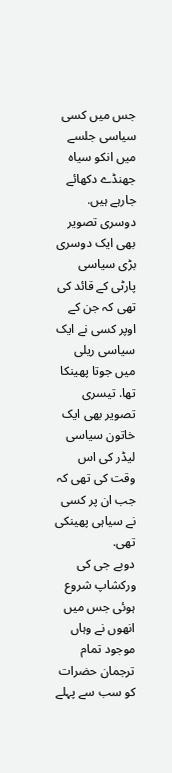جس میں کسی سیاسی جلسے میں انکو سیاہ جھنڈے دکھائے جارہے ہیں. دوسری تصویر بھی ایک دوسری بڑی سیاسی پارٹی کے قائد کی تھی کہ جن کے اوپر کسی نے ایک سیاسی ریلی میں جوتا پھینکا تھا. تیسری تصویر بھی ایک خاتون سیاسی لیڈر کی اس وقت کی تھی کہ جب ان پر کسی نے سیاہی پھینکی تھی.
دوبے جی کی ورکشاپ شروع ہوئی جس میں انھوں نے وہاں موجود تمام ترجمان حضرات کو سب سے پہلے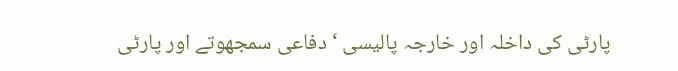پارٹی کی داخلہ اور خارجہ پالیسی ‘ دفاعی سمجھوتے اور پارٹی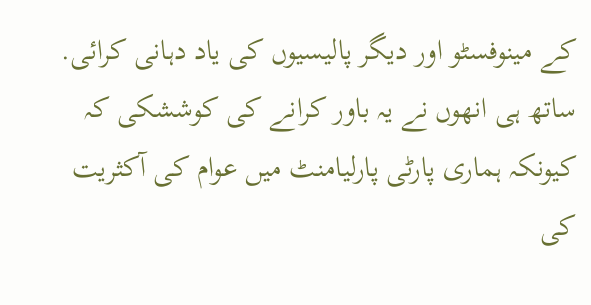کے مینوفسٹو اور دیگر پالیسیوں کی یاد دہانی کرائی. ساتھ ہی انھوں نے یہ باور کرانے کی کوششکی کہ کیونکہ ہماری پارٹی پارلیامنٹ میں عوام کی آکثریت کی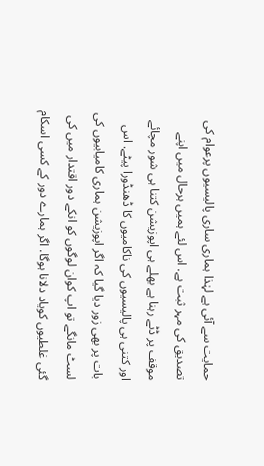حمایت سے آئی ہے لہٰذا ہماری ساری پالیسیوں پرعوام کی تصدیق کی مہر ثبت ہے. اس لئے ہمیں ہرحال میں اپنے موقف پر ڈٹے رہنا ہے بھلے ہی اپوزیشن کتنا ہی شور مچائے اور کتنی ہی پالیسیوں کی ناکامیوں کا ڈھنڈورا پیٹے. اس بات پر بھی زور دیا گیا کہ اگر اپوزیشن ہماری کامیابیوں کی لسٹ مانگے تو اپ کوان لوگوں کو انکے دور اقتدار میں کی گئی غلطیوں کویاد دلانا ہوگا. اگر ہمارے دور کے کسی اسکام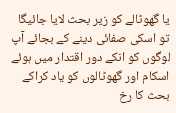یا گھوٹالے کو زیر بحث لایا جائیگا تو اسکی صفائی دینے کے بجائے آپ لوگوں کو انکے دور اقتدار میں ہوئے اسکام اور گھوٹالوں کو یاد کراکے بحث کا رخ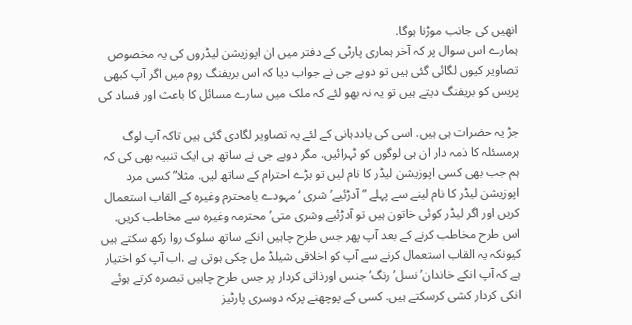انھیں کی جانب موڑنا ہوگا.
ہمارے اس سوال پر کہ آخر ہماری پارٹی کے دفتر میں ان اپوزیشن لیڈروں کی یہ مخصوص تصاویر کیوں لگائی گئی ہیں تو دوبے جی نے جواب دیا کہ اس بریفنگ روم میں اگر آپ کبھی پریس کو بریفنگ دیتے ہیں تو یہ نہ بھو لئے کہ ملک میں سارے مسائل کا باعث اور فساد کی

جڑ یہ حضرات ہی ہیں. اسی کی یاددہانی کے لئے یہ تصاویر لگادی گئی ہیں تاکہ آپ لوگ ہرمسئلہ کا ذمہ دار ان ہی لوگوں کو ٹہرائیں. مگر دوبے جی نے ساتھ ہی ایک تنبیہ بھی کی کہ ہم جب بھی کسی اپوزیشن لیڈر کا نام لیں تو بڑے احترام کے ساتھ لیں. مثلا” کسی مرد اپوزیشن لیڈر کا نام لینے سے پہلے ” آدڑئیے’ شری ‘ مہودے یامحترم وغیرہ کے القاب استعمال کریں اور اگر لیڈر کوئی خاتون ہیں تو آدڑئیے وشری متی’ محترمہ وغیرہ سے مخاطب کریں. اس طرح مخاطب کرنے کے بعد آپ پھر جس طرح چاہیں انکے ساتھ سلوک روا رکھ سکتے ہیں کیونکہ یہ القاب استعمال کرنے سے آپ کو اخلاقی شیلڈ مل چکی ہوتی ہے .اب آپ کو اختیار ہے کہ آپ انکے خاندان’ نسل’ رنگ’ جنس اورذاتی کردار پر جس طرح چاہیں تبصرہ کرتے ہوئے انکی کردار کشی کرسکتے ہیں. کسی کے پوچھنے پرکہ دوسری پارٹیز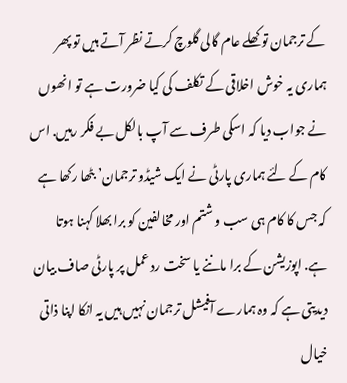کے ترجمان تو کھلے عام گالی گلوچ کرتے نظر آتے ہیں تو پھر ہماری یہ خوش اخلاقی کے تکلف کی کیا ضرورت ہے تو انھوں نے جواب دیا کہ اسکی طرف سے آپ بالکل بے فکر رہیں. اس کام کے لئے ہماری پارٹی نے ایک شیڈو ترجمان’ بٹھا رکھا ہے کہ جس کا کام ہی سب و شتم اور مخالفین کو برا بھلا کہنا ہوتا ہے. اپوزیشن کے برا ماننے یا سخت رد عمل پر پارٹی صاف بیان دیدیتی ہے کہ وہ ہمارے آفیشل ترجمان نہیں ہیں یہ انکا اپنا ذاتی خیال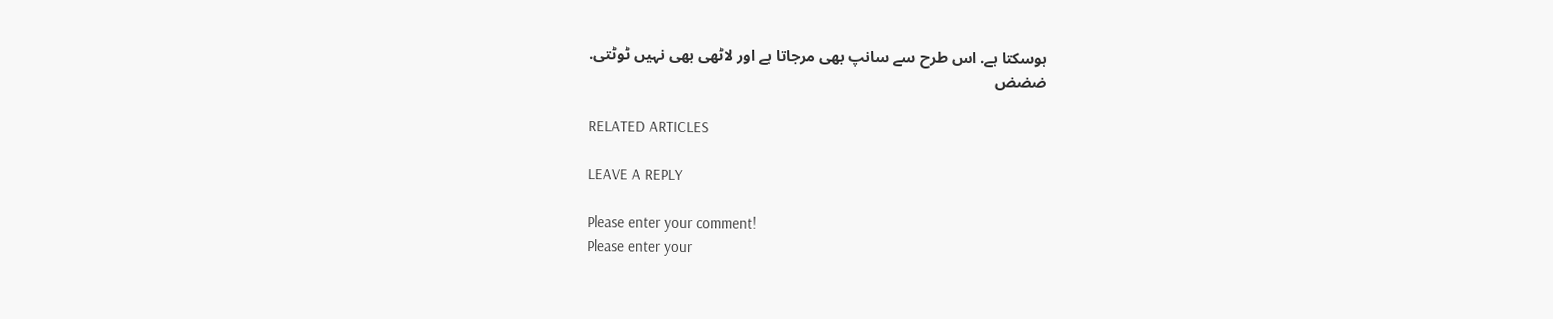ہوسکتا ہے. اس طرح سے سانپ بھی مرجاتا ہے اور لاٹھی بھی نہیں ٹوٹتی.
ضضض

RELATED ARTICLES

LEAVE A REPLY

Please enter your comment!
Please enter your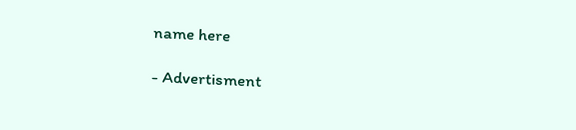name here

- Advertisment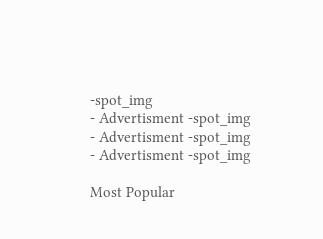-spot_img
- Advertisment -spot_img
- Advertisment -spot_img
- Advertisment -spot_img

Most Popular